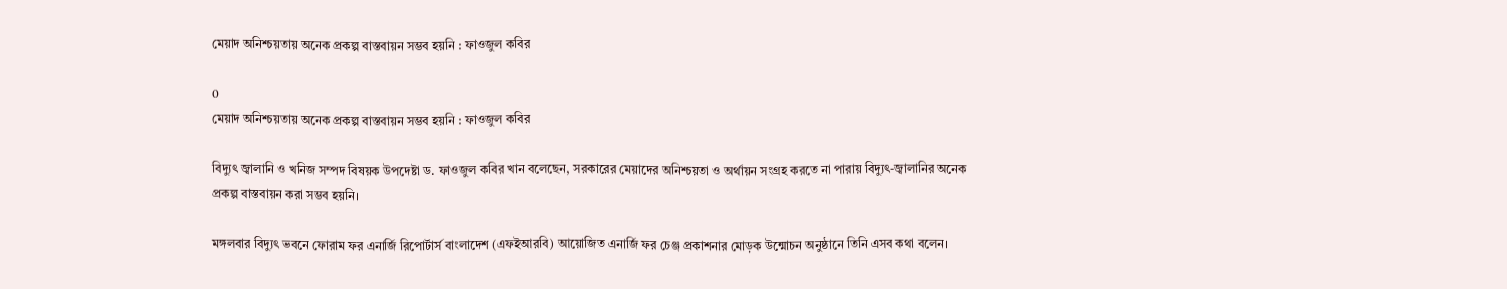মেয়াদ অনিশ্চয়তায় অনেক প্রকল্প বাস্তবায়ন সম্ভব হয়নি : ফাওজুল কবির

0
মেয়াদ অনিশ্চয়তায় অনেক প্রকল্প বাস্তবায়ন সম্ভব হয়নি : ফাওজুল কবির

বিদ্যুৎ জ্বালানি ও খনিজ সম্পদ বিষয়ক উপদেষ্টা ড. ফাওজুল কবির খান বলেছেন, সরকারের মেয়াদের অনিশ্চয়তা ও অর্থায়ন সংগ্রহ করতে না পারায় বিদ্যুৎ-জ্বালানির অনেক প্রকল্প বাস্তবায়ন করা সম্ভব হয়নি।

মঙ্গলবার বিদ্যুৎ ভবনে ফোরাম ফর এনার্জি রিপোর্টার্স বাংলাদেশ (এফইআরবি) আয়োজিত এনার্জি ফর চেঞ্জ প্রকাশনার মোড়ক উন্মোচন অনুষ্ঠানে তিনি এসব কথা বলেন।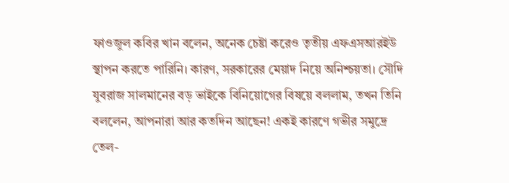ফাওজুল কবির খান বলেন, অনেক চেষ্টা করেও ‍তৃতীয় এফএসআরইউ স্থাপন করতে পারিনি। কারণ, সরকারের মেয়াদ নিয়ে অনিশ্চয়তা। সৌদি যুবরাজ সালমানের বড় ভাইকে বিনিয়োগের বিষয়ে বললাম, তখন তিনি বললেন, আপনারা আর কতদিন আছেন! একই কারণে গভীর সমুদ্রে তেল-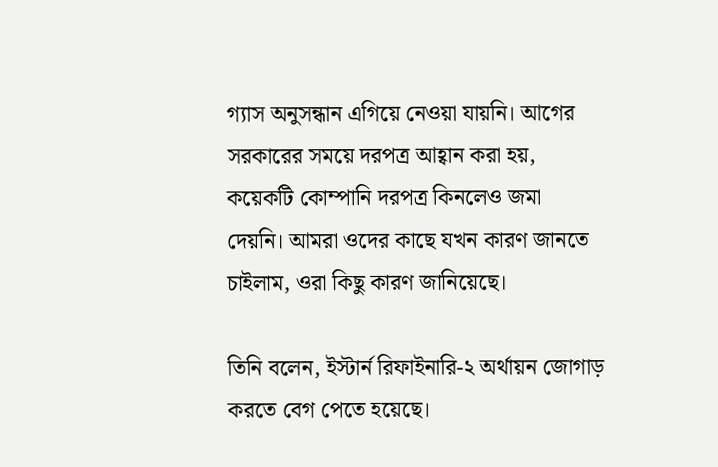গ্যাস অনুসন্ধান এগিয়ে নেওয়া যায়নি। আগের সরকারের সময়ে দরপত্র আহ্বান করা হয়, কয়েকটি কোম্পানি দরপত্র কিনলেও জমা দেয়নি। আমরা ওদের কাছে যখন কারণ জানতে চাইলাম, ওরা কিছু কারণ জানিয়েছে।

তিনি বলেন, ইস্টার্ন রিফাইনারি-২ অর্থায়ন জোগাড় করতে বেগ পেতে হয়েছে।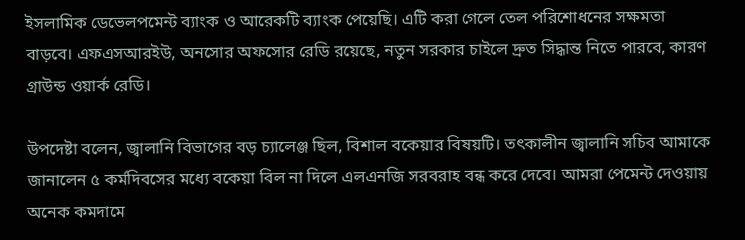ইসলামিক ডেভেলপমেন্ট ব্যাংক ও আরেকটি ব্যাংক পেয়েছি। এটি করা গেলে তেল পরিশোধনের সক্ষমতা বাড়বে। এফএসআরইউ, অনসোর অফসোর রেডি রয়েছে, নতুন সরকার চাইলে দ্রুত সিদ্ধান্ত নিতে পারবে, কারণ গ্রাউন্ড ওয়ার্ক রেডি।

উপদেষ্টা বলেন, জ্বালানি বিভাগের বড় চ্যালেঞ্জ ছিল, বিশাল বকেয়ার বিষয়টি। তৎকালীন জ্বালানি সচিব আমাকে জানালেন ৫ কর্মদিবসের মধ্যে বকেয়া বিল না দিলে এলএনজি সরবরাহ বন্ধ করে দেবে। আমরা পেমেন্ট দেওয়ায় অনেক কমদামে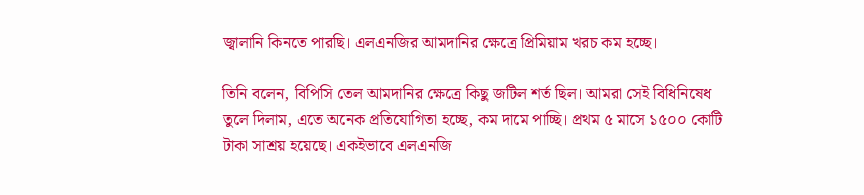জ্বালানি কিনতে পারছি। এলএনজির আমদানির ক্ষেত্রে প্রিমিয়াম খরচ কম হচ্ছে।

তিনি বলেন, বিপিসি তেল আমদানির ক্ষেত্রে কিছু জটিল শর্ত ছিল। আমরা সেই বিধিনিষেধ তুলে দিলাম, এতে অনেক প্রতিযোগিতা হচ্ছে, কম দামে পাচ্ছি। প্রথম ৫ মাসে ১৫০০ কোটি টাকা সাশ্রয় হয়েছে। একইভাবে এলএনজি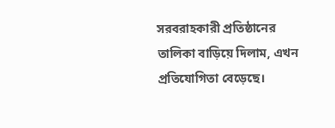সরবরাহকারী প্রতিষ্ঠানের তালিকা বাড়িয়ে দিলাম, এখন প্রতিযোগিতা বেড়েছে।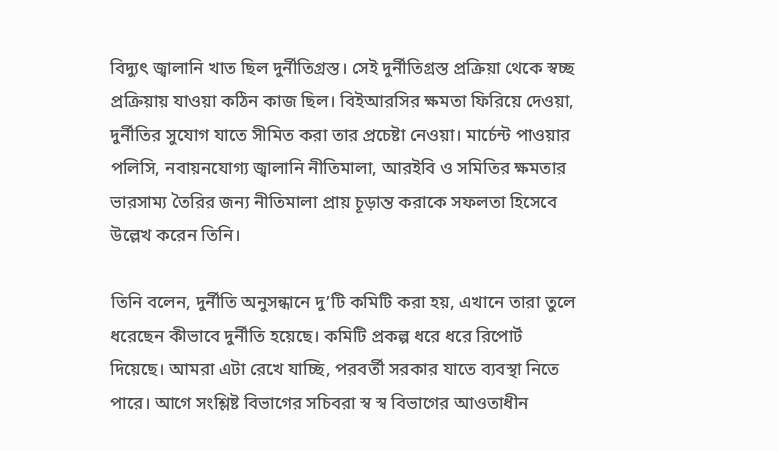বিদ্যুৎ জ্বালানি খাত ছিল দুর্নীতিগ্রস্ত। সেই দুর্নীতিগ্রস্ত প্রক্রিয়া থেকে স্বচ্ছ প্রক্রিয়ায় যাওয়া কঠিন কাজ ছিল। বিইআরসির ক্ষমতা ফিরিয়ে দেওয়া, দুর্নীতির সুযোগ যাতে সীমিত করা তার প্রচেষ্টা নেওয়া। মার্চেন্ট পাওয়ার পলিসি, নবায়নযোগ্য জ্বালানি নীতিমালা, আরইবি ও সমিতির ক্ষমতার ভারসাম্য তৈরির জন্য নীতিমালা প্রায় চূড়ান্ত করাকে সফলতা হিসেবে উল্লেখ করেন তিনি।

তিনি বলেন, দুর্নীতি অনুসন্ধানে দু’টি কমিটি করা হয়, এখানে তারা তুলে ধরেছেন কীভাবে দুর্নীতি হয়েছে। কমিটি প্রকল্প ধরে ধরে রিপোর্ট দিয়েছে। আমরা এটা রেখে যাচ্ছি, পরবর্তী সরকার যাতে ব্যবস্থা নিতে পারে। আগে সংশ্লিষ্ট বিভাগের সচিবরা স্ব স্ব বিভাগের আওতাধীন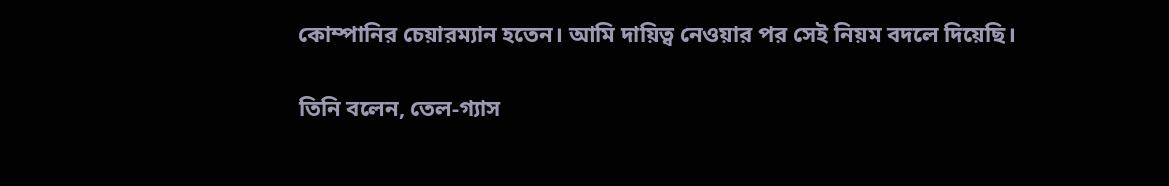কোম্পানির চেয়ারম্যান হতেন। আমি দায়িত্ব নেওয়ার পর সেই নিয়ম বদলে দিয়েছি।

তিনি বলেন, তেল-গ্যাস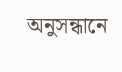অনুসন্ধানে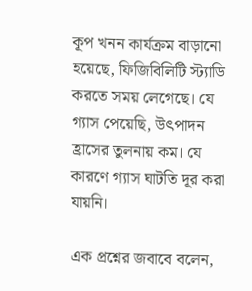কূপ খনন কার্যক্রম বাড়ানো হয়েছে, ফিজিবিলিটি স্ট্যাডি করতে সময় লেগেছে। যে গ্যাস পেয়েছি, উৎপাদন হ্রাসের তুলনায় কম। যে কারণে গ্যাস ঘাটতি দূর করা যায়নি।

এক প্রশ্নের জবাবে বলেন,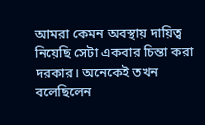আমরা কেমন অবস্থায় দায়িত্ব নিয়েছি সেটা একবার চিন্তা করা দরকার। অনেকেই তখন বলেছিলেন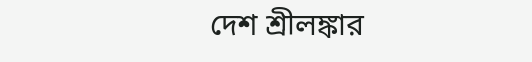দেশ শ্রীলঙ্কার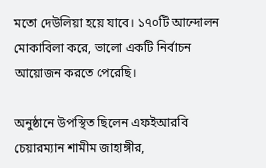মতো দেউলিয়া হয়ে যাবে। ১৭০টি আন্দোলন মোকাবিলা করে, ভালো একটি নির্বাচন আয়োজন করতে পেরেছি।

অনুষ্ঠানে উপস্থিত ছিলেন এফইআরবি চেয়ারম্যান শামীম জাহাঙ্গীর,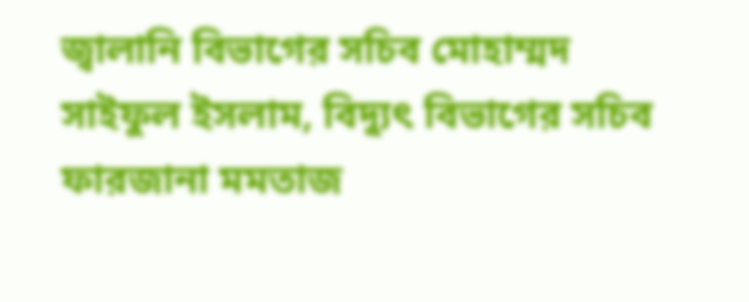জ্বালানি বিভাগের সচিব মোহাম্মদ সাইফুল ইসলাম, বিদ্যুৎ বিভাগের সচিব ফারজানা মমতাজ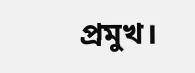প্রমুখ।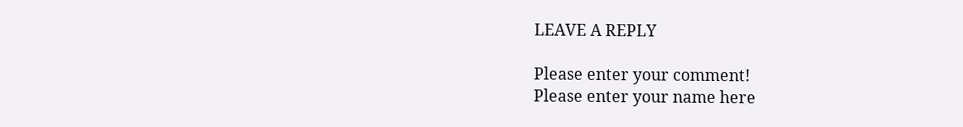LEAVE A REPLY

Please enter your comment!
Please enter your name here